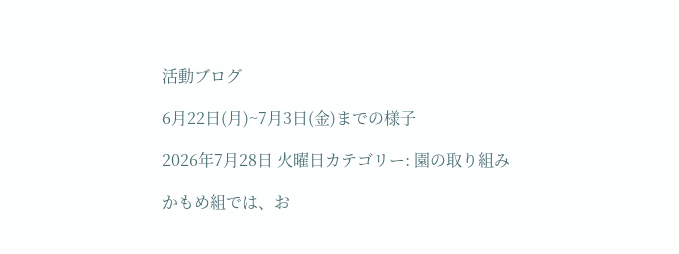活動ブログ

6月22日(月)~7月3日(金)までの様子

2026年7月28日 火曜日カテゴリー: 園の取り組み

かもめ組では、お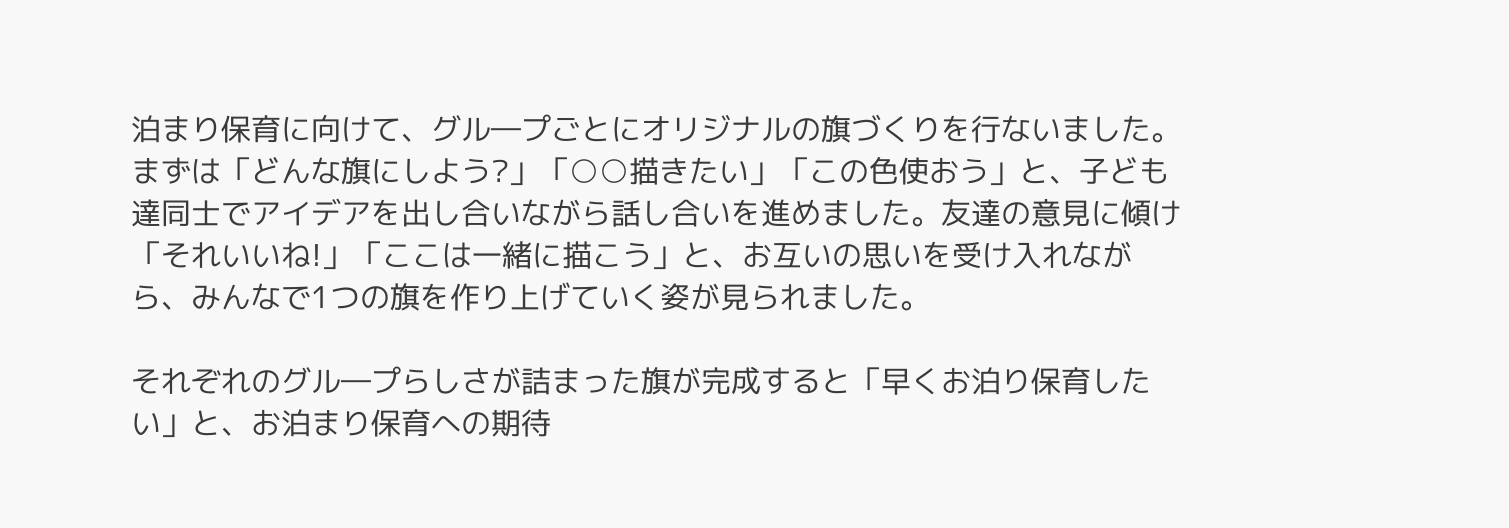泊まり保育に向けて、グル―プごとにオリジナルの旗づくりを行ないました。まずは「どんな旗にしよう?」「○○描きたい」「この色使おう」と、子ども達同士でアイデアを出し合いながら話し合いを進めました。友達の意見に傾け「それいいね!」「ここは一緒に描こう」と、お互いの思いを受け入れながら、みんなで1つの旗を作り上げていく姿が見られました。

それぞれのグル―プらしさが詰まった旗が完成すると「早くお泊り保育したい」と、お泊まり保育への期待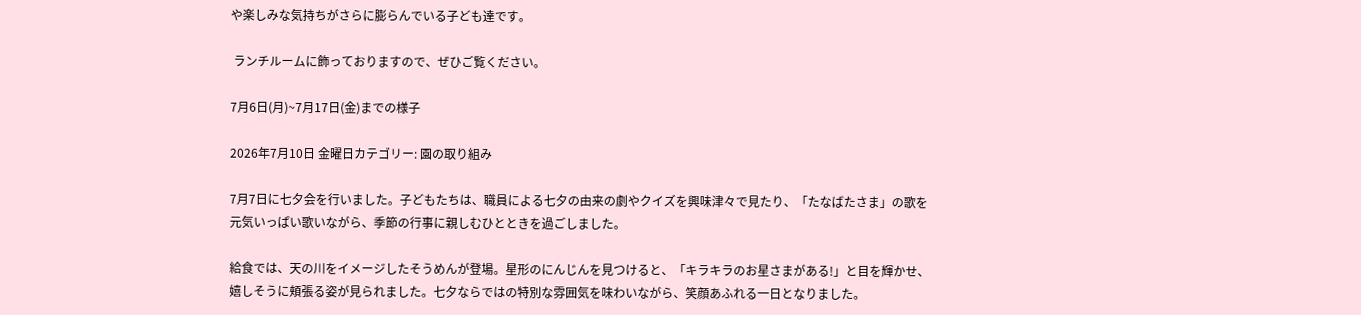や楽しみな気持ちがさらに膨らんでいる子ども達です。

 ランチルームに飾っておりますので、ぜひご覧ください。

7月6日(月)~7月17日(金)までの様子

2026年7月10日 金曜日カテゴリー: 園の取り組み

7月7日に七夕会を行いました。子どもたちは、職員による七夕の由来の劇やクイズを興味津々で見たり、「たなばたさま」の歌を元気いっぱい歌いながら、季節の行事に親しむひとときを過ごしました。

給食では、天の川をイメージしたそうめんが登場。星形のにんじんを見つけると、「キラキラのお星さまがある!」と目を輝かせ、嬉しそうに頬張る姿が見られました。七夕ならではの特別な雰囲気を味わいながら、笑顔あふれる一日となりました。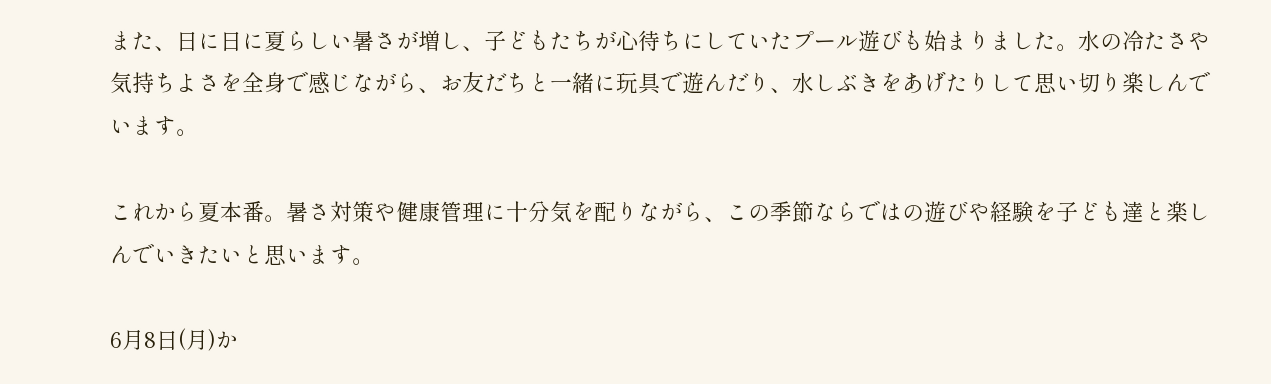また、日に日に夏らしい暑さが増し、子どもたちが心待ちにしていたプール遊びも始まりました。水の冷たさや気持ちよさを全身で感じながら、お友だちと一緒に玩具で遊んだり、水しぶきをあげたりして思い切り楽しんでいます。

これから夏本番。暑さ対策や健康管理に十分気を配りながら、この季節ならではの遊びや経験を子ども達と楽しんでいきたいと思います。

6月8日(月)か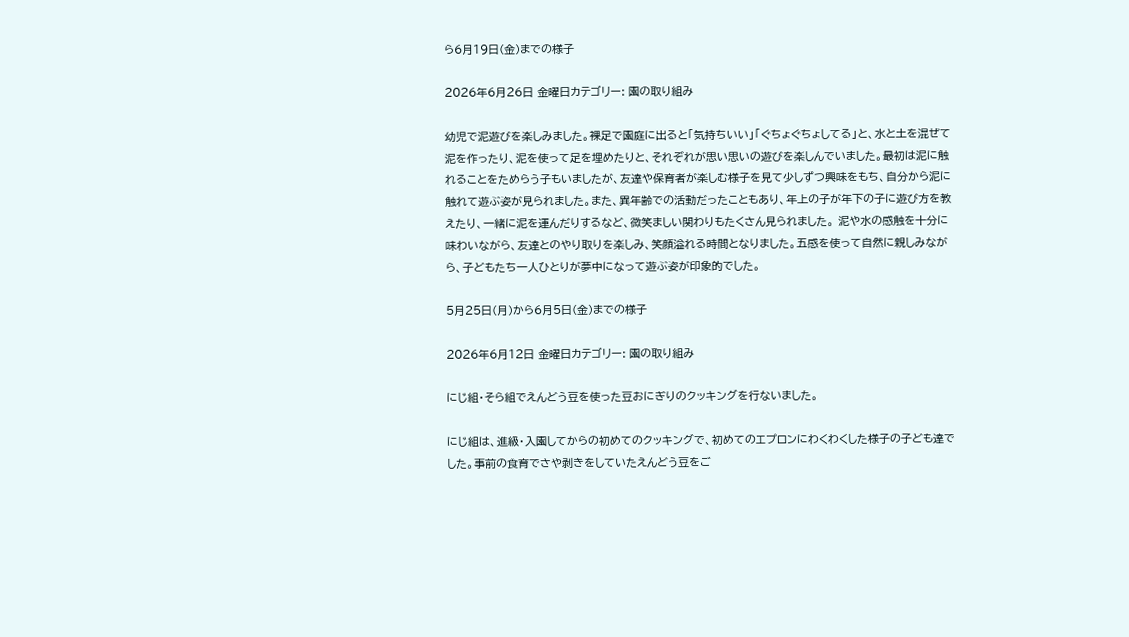ら6月19日(金)までの様子

2026年6月26日 金曜日カテゴリー: 園の取り組み

幼児で泥遊びを楽しみました。裸足で園庭に出ると「気持ちいい」「ぐちょぐちょしてる」と、水と土を混ぜて泥を作ったり、泥を使って足を埋めたりと、それぞれが思い思いの遊びを楽しんでいました。最初は泥に触れることをためらう子もいましたが、友達や保育者が楽しむ様子を見て少しずつ興味をもち、自分から泥に触れて遊ぶ姿が見られました。また、異年齢での活動だったこともあり、年上の子が年下の子に遊び方を教えたり、一緒に泥を運んだりするなど、微笑ましい関わりもたくさん見られました。 泥や水の感触を十分に味わいながら、友達とのやり取りを楽しみ、笑顔溢れる時間となりました。五感を使って自然に親しみながら、子どもたち一人ひとりが夢中になって遊ぶ姿が印象的でした。

5月25日(月)から6月5日(金)までの様子

2026年6月12日 金曜日カテゴリー: 園の取り組み

にじ組・そら組でえんどう豆を使った豆おにぎりのクッキングを行ないました。

にじ組は、進級・入園してからの初めてのクッキングで、初めてのエプロンにわくわくした様子の子ども達でした。事前の食育でさや剥きをしていたえんどう豆をご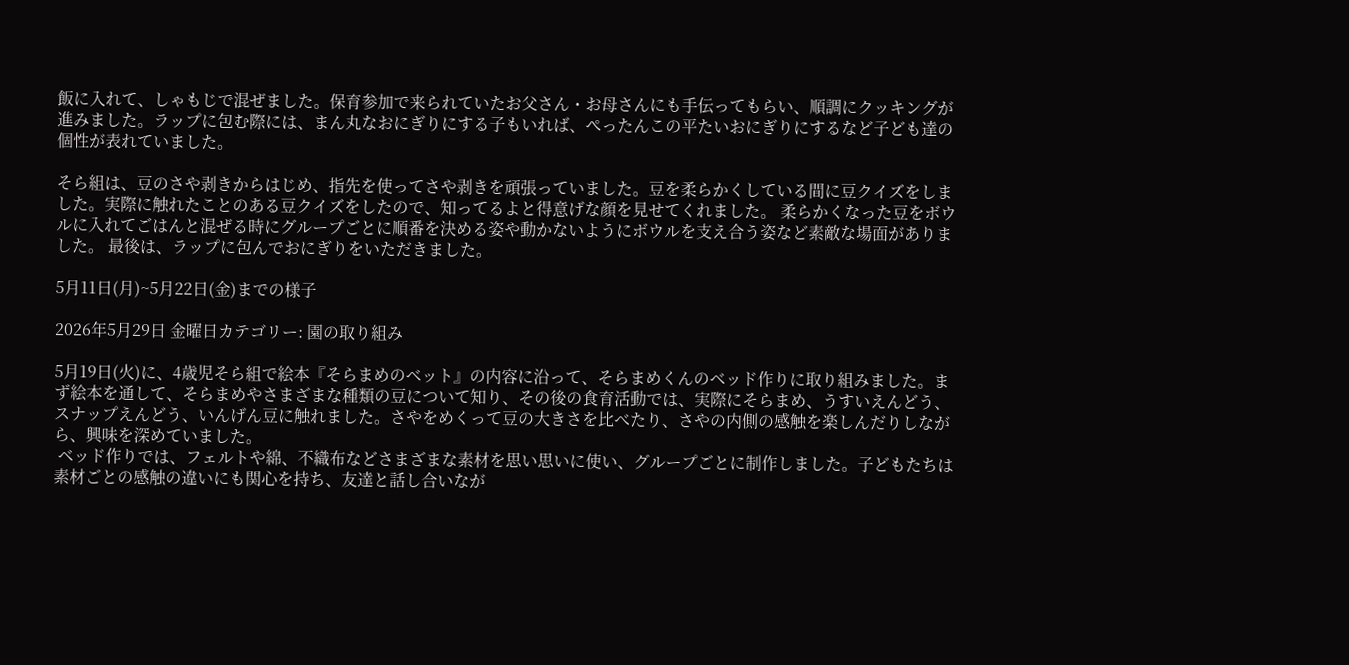飯に入れて、しゃもじで混ぜました。保育参加で来られていたお父さん・お母さんにも手伝ってもらい、順調にクッキングが進みました。ラップに包む際には、まん丸なおにぎりにする子もいれば、ぺったんこの平たいおにぎりにするなど子ども達の個性が表れていました。

そら組は、豆のさや剥きからはじめ、指先を使ってさや剥きを頑張っていました。豆を柔らかくしている間に豆クイズをしました。実際に触れたことのある豆クイズをしたので、知ってるよと得意げな顔を見せてくれました。 柔らかくなった豆をボウルに入れてごはんと混ぜる時にグループごとに順番を決める姿や動かないようにボウルを支え合う姿など素敵な場面がありました。 最後は、ラップに包んでおにぎりをいただきました。

5月11日(月)~5月22日(金)までの様子

2026年5月29日 金曜日カテゴリー: 園の取り組み

5月19日(火)に、4歳児そら組で絵本『そらまめのベット』の内容に沿って、そらまめくんのベッド作りに取り組みました。まず絵本を通して、そらまめやさまざまな種類の豆について知り、その後の食育活動では、実際にそらまめ、うすいえんどう、スナップえんどう、いんげん豆に触れました。さやをめくって豆の大きさを比べたり、さやの内側の感触を楽しんだりしながら、興味を深めていました。
 ベッド作りでは、フェルトや綿、不織布などさまざまな素材を思い思いに使い、グループごとに制作しました。子どもたちは素材ごとの感触の違いにも関心を持ち、友達と話し合いなが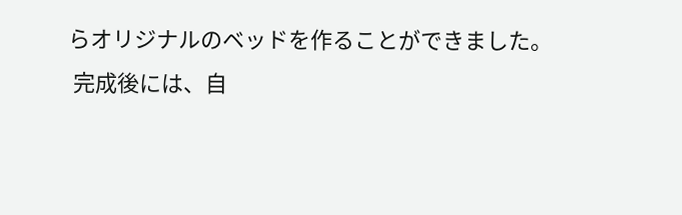らオリジナルのベッドを作ることができました。
 完成後には、自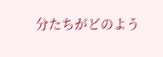分たちがどのよう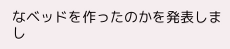なベッドを作ったのかを発表しまし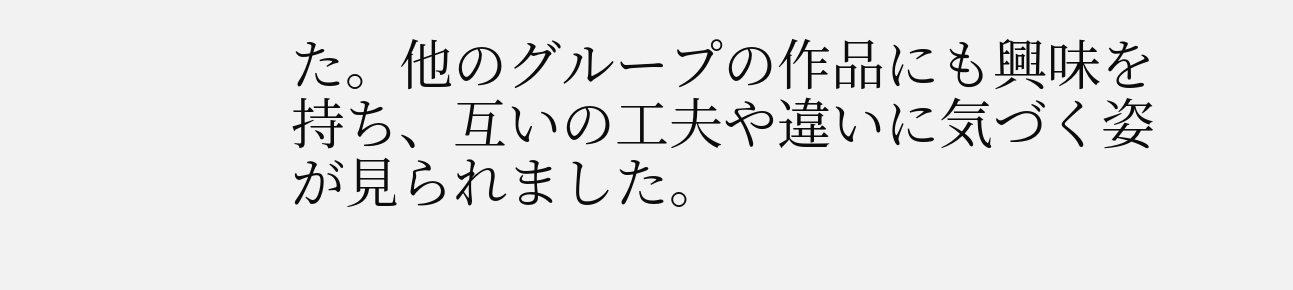た。他のグループの作品にも興味を持ち、互いの工夫や違いに気づく姿が見られました。